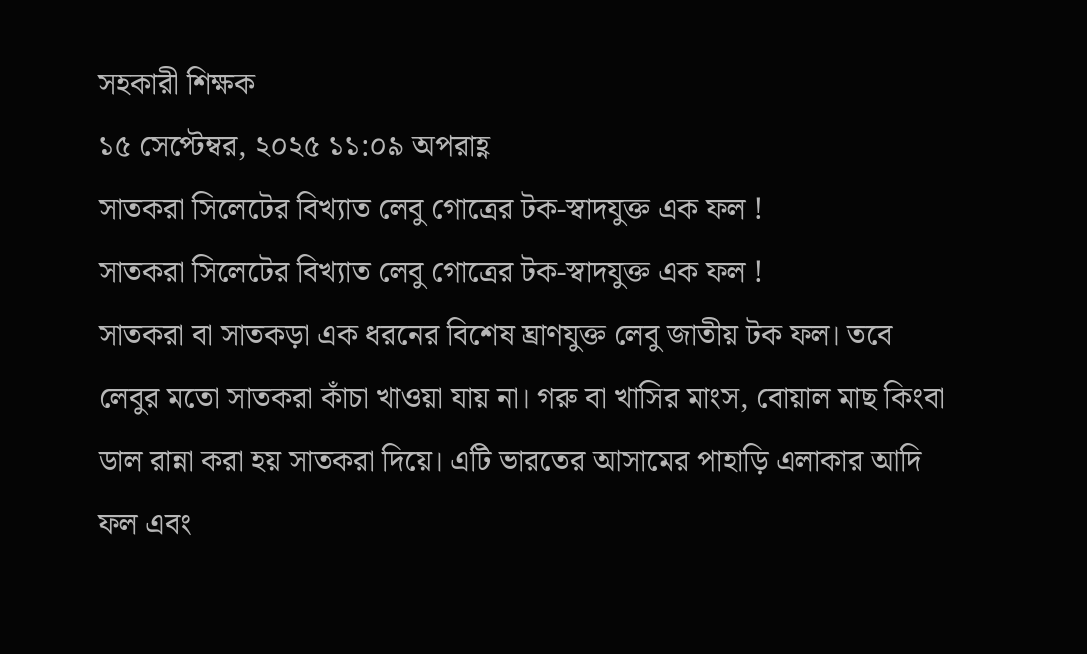সহকারী শিক্ষক
১৫ সেপ্টেম্বর, ২০২৫ ১১:০৯ অপরাহ্ণ
সাতকরা সিলেটের বিখ্যাত লেবু গোত্রের টক-স্বাদযুক্ত এক ফল !
সাতকরা সিলেটের বিখ্যাত লেবু গোত্রের টক-স্বাদযুক্ত এক ফল !
সাতকরা বা সাতকড়া এক ধরনের বিশেষ ঘ্রাণযুক্ত লেবু জাতীয় টক ফল। তবে লেবুর মতো সাতকরা কাঁচা খাওয়া যায় না। গরু বা খাসির মাংস, বোয়াল মাছ কিংবা ডাল রান্না করা হয় সাতকরা দিয়ে। এটি ভারতের আসামের পাহাড়ি এলাকার আদি ফল এবং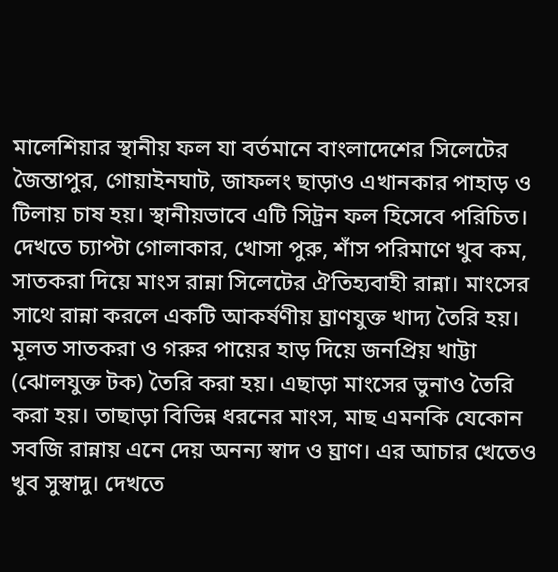মালেশিয়ার স্থানীয় ফল যা বর্তমানে বাংলাদেশের সিলেটের জৈন্তাপুর, গোয়াইনঘাট, জাফলং ছাড়াও এখানকার পাহাড় ও টিলায় চাষ হয়। স্থানীয়ভাবে এটি সিট্রন ফল হিসেবে পরিচিত। দেখতে চ্যাপ্টা গোলাকার, খোসা পুরু, শাঁস পরিমাণে খুব কম, সাতকরা দিয়ে মাংস রান্না সিলেটের ঐতিহ্যবাহী রান্না। মাংসের সাথে রান্না করলে একটি আকর্ষণীয় ঘ্রাণযুক্ত খাদ্য তৈরি হয়। মূলত সাতকরা ও গরুর পায়ের হাড় দিয়ে জনপ্রিয় খাট্টা (ঝোলযুক্ত টক) তৈরি করা হয়। এছাড়া মাংসের ভুনাও তৈরি করা হয়। তাছাড়া বিভিন্ন ধরনের মাংস, মাছ এমনকি যেকোন সবজি রান্নায় এনে দেয় অনন্য স্বাদ ও ঘ্রাণ। এর আচার খেতেও খুব সুস্বাদু। দেখতে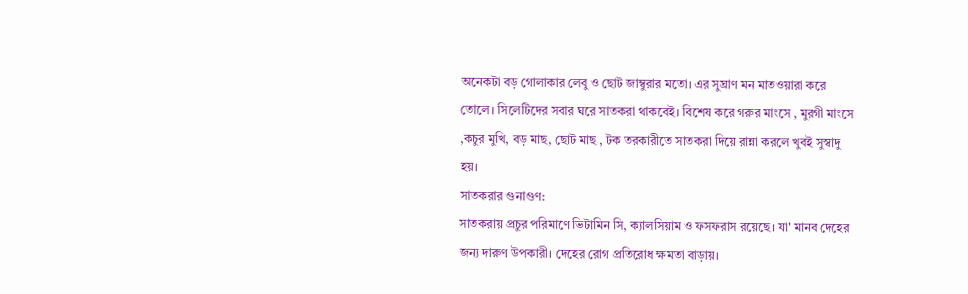অনেকটা বড় গোলাকার লেবু ও ছোট জাম্বুরার মতো। এর সুঘ্রাণ মন মাতওয়ারা করে তোলে। সিলেটিদের সবার ঘরে সাতকরা থাকবেই। বিশেষ করে গরুর মাংসে , মুরগী মাংসে ,কচুর মুখি, বড় মাছ, ছোট মাছ , টক তরকারীতে সাতকরা দিয়ে রান্না করলে খুবই সুস্বাদু হয়।
সাতকরার গুনাগুণ:
সাতকরায় প্রচুর পরিমাণে ভিটামিন সি, ক্যালসিয়াম ও ফসফরাস রয়েছে। যা' মানব দেহের জন্য দারুণ উপকারী। দেহের রোগ প্রতিরোধ ক্ষমতা বাড়ায়।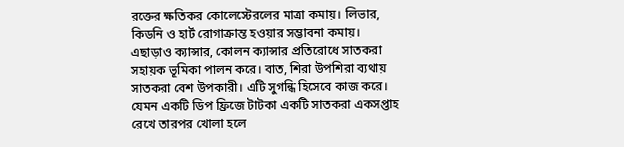রক্তের ক্ষতিকর কোলেস্টেরলের মাত্রা কমায়। লিভার, কিডনি ও হার্ট রোগাক্রান্ত হওয়ার সম্ভাবনা কমায়। এছাড়াও ক্যান্সার, কোলন ক্যান্সার প্রতিরোধে সাতকরা সহায়ক ভূমিকা পালন করে। বাত, শিরা উপশিরা ব্যথায় সাতকরা বেশ উপকারী। এটি সুগন্ধি হিসেবে কাজ করে। যেমন একটি ডিপ ফ্রিজে টাটকা একটি সাতকরা একসপ্তাহ রেখে তারপর খোলা হলে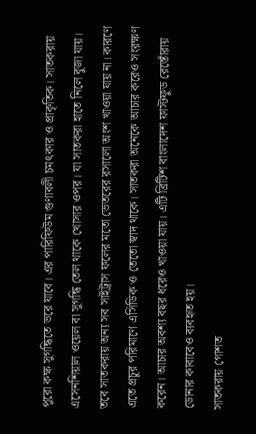পুরো কক্ষ সুগন্ধিতে ভরে যাবে। এর পারিফিউম গুণাবলী চমৎকার ও প্রাকৃতিক। সাতকরায় এসেনশিয়াল ওয়েল বা সুগন্ধি তেল থাকে খোসার ওপর। যা সাতকরা হাতে নিলে বুজা যায়। তবে সাতকরায় অন্য সব সাইট্রাস ফলের মতো ভেতরের রসালো অংশ খাওয়া যায় না। কারণে এতে প্রচুর পরিমাণে এসিডিক ও তেতো স্বাদ থাকে। সাতকরা অনেকে আচার করেও সংরক্ষণ করেন। আচার অবশ্য বছর ধরেও খাওয়া যায়। এটি ব্রিটিশ বাংলাদেশ ফাস্টফুড রেস্তোঁরায় ডোনার কাবাবেও ব্যবহৃত হয়।
সাতকরায় গোশত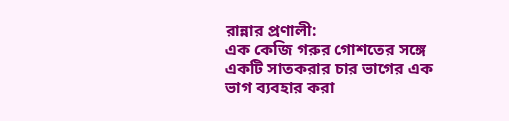রান্নার প্রণালী:
এক কেজি গরুর গোশতের সঙ্গে একটি সাতকরার চার ভাগের এক ভাগ ব্যবহার করা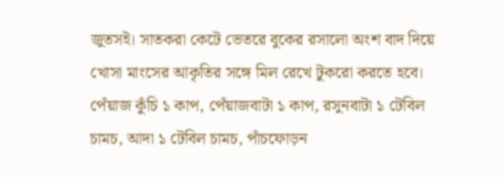জুতসই। সাতকরা কেটে ভেতরে বুকের রসালো অংশ বাদ দিয়ে খোসা মাংসের আকৃতির সঙ্গে মিল রেখে টুকরো করতে হবে। পেঁয়াজ কুঁচি ১ কাপ, পেঁয়াজবাটা ১ কাপ, রসুনবাটা ১ টেবিল চামচ, আদা ১ টেবিল চামচ, পাঁচফোড়ন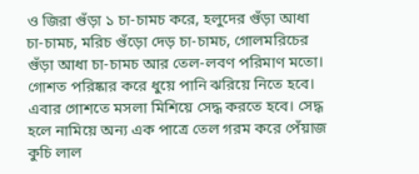ও জিরা গুঁড়া ১ চা-চামচ করে, হলুদের গুঁড়া আধা চা-চামচ, মরিচ গুঁড়ো দেড় চা-চামচ, গোলমরিচের গুঁড়া আধা চা-চামচ আর তেল-লবণ পরিমাণ মতো।
গোশত পরিষ্কার করে ধুয়ে পানি ঝরিয়ে নিতে হবে। এবার গোশতে মসলা মিশিয়ে সেদ্ধ করতে হবে। সেদ্ধ হলে নামিয়ে অন্য এক পাত্রে তেল গরম করে পেঁয়াজ কুচি লাল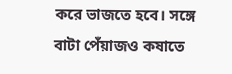করে ভাজতে হবে। সঙ্গে বাটা পেঁয়াজও কষাতে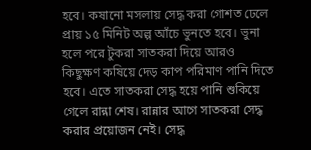হবে। কষানো মসলায় সেদ্ধ করা গোশত ঢেলে প্রায় ১৫ মিনিট অল্প আঁচে ভুনতে হবে। ভুনা হলে পরে টুকরা সাতকরা দিয়ে আরও কিছুক্ষণ কষিয়ে দেড় কাপ পরিমাণ পানি দিতে হবে। এতে সাতকরা সেদ্ধ হয়ে পানি শুকিয়ে গেলে রান্না শেষ। রান্নার আগে সাতকরা সেদ্ধ করার প্রয়োজন নেই। সেদ্ধ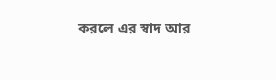করলে এর স্বাদ আর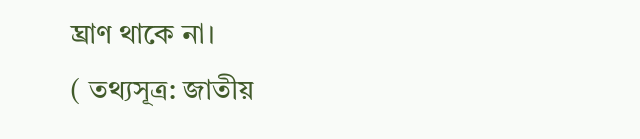ঘ্রাণ থাকে না।
( তথ্যসূত্র: জাতীয়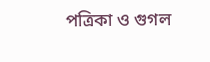পত্রিকা ও গুগল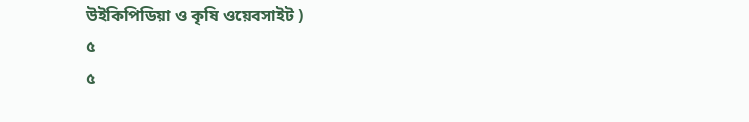উইকিপিডিয়া ও কৃষি ওয়েবসাইট )
৫
৫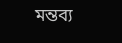মন্তব্য